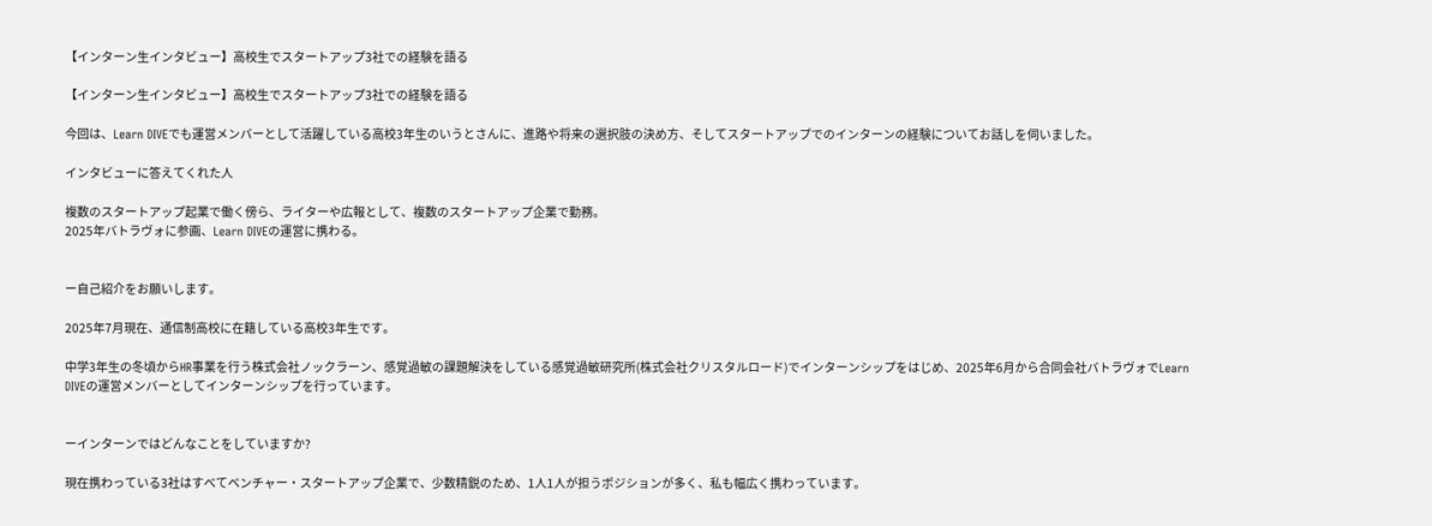【インターン生インタビュー】高校生でスタートアップ3社での経験を語る

【インターン生インタビュー】高校生でスタートアップ3社での経験を語る

今回は、Learn DIVEでも運営メンバーとして活躍している高校3年生のいうとさんに、進路や将来の選択肢の決め方、そしてスタートアップでのインターンの経験についてお話しを伺いました。

インタビューに答えてくれた人

複数のスタートアップ起業で働く傍ら、ライターや広報として、複数のスタートアップ企業で勤務。
2025年バトラヴォに参画、Learn DIVEの運営に携わる。


ー自己紹介をお願いします。

2025年7月現在、通信制高校に在籍している高校3年生です。

中学3年生の冬頃からHR事業を行う株式会社ノックラーン、感覚過敏の課題解決をしている感覚過敏研究所(株式会社クリスタルロード)でインターンシップをはじめ、2025年6月から合同会社バトラヴォでLearn DIVEの運営メンバーとしてインターンシップを行っています。


ーインターンではどんなことをしていますか?

現在携わっている3社はすべてベンチャー・スタートアップ企業で、少数精鋭のため、1人1人が担うポジションが多く、私も幅広く携わっています。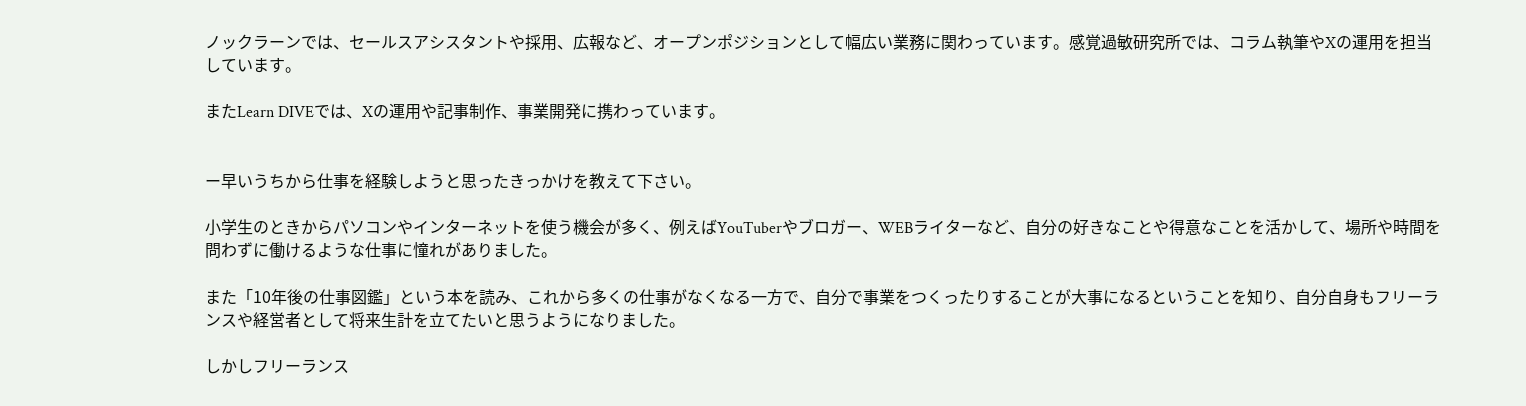ノックラーンでは、セールスアシスタントや採用、広報など、オープンポジションとして幅広い業務に関わっています。感覚過敏研究所では、コラム執筆やXの運用を担当しています。

またLearn DIVEでは、Xの運用や記事制作、事業開発に携わっています。


ー早いうちから仕事を経験しようと思ったきっかけを教えて下さい。

小学生のときからパソコンやインターネットを使う機会が多く、例えばYouTuberやブロガー、WEBライターなど、自分の好きなことや得意なことを活かして、場所や時間を問わずに働けるような仕事に憧れがありました。

また「10年後の仕事図鑑」という本を読み、これから多くの仕事がなくなる一方で、自分で事業をつくったりすることが大事になるということを知り、自分自身もフリーランスや経営者として将来生計を立てたいと思うようになりました。

しかしフリーランス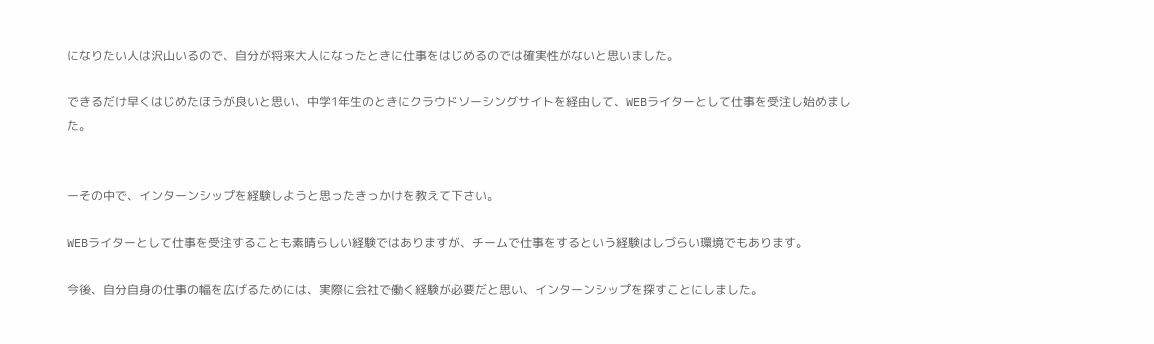になりたい人は沢山いるので、自分が将来大人になったときに仕事をはじめるのでは確実性がないと思いました。

できるだけ早くはじめたほうが良いと思い、中学1年生のときにクラウドソーシングサイトを経由して、WEBライターとして仕事を受注し始めました。


ーその中で、インターンシップを経験しようと思ったきっかけを教えて下さい。

WEBライターとして仕事を受注することも素晴らしい経験ではありますが、チームで仕事をするという経験はしづらい環境でもあります。

今後、自分自身の仕事の幅を広げるためには、実際に会社で働く経験が必要だと思い、インターンシップを探すことにしました。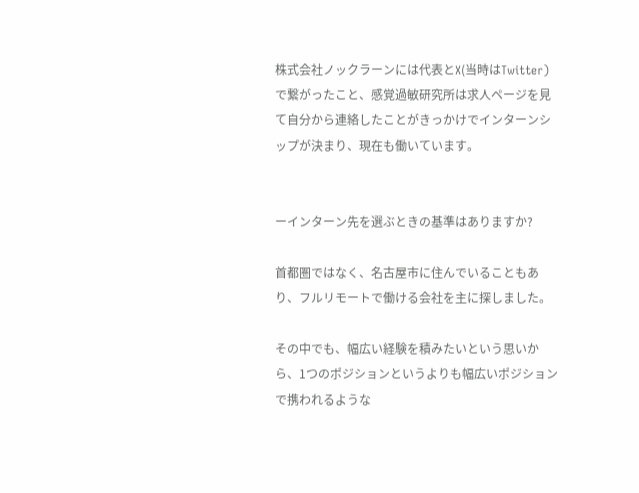株式会社ノックラーンには代表とX(当時はTwitter)で繋がったこと、感覚過敏研究所は求人ページを見て自分から連絡したことがきっかけでインターンシップが決まり、現在も働いています。


ーインターン先を選ぶときの基準はありますか?

首都圏ではなく、名古屋市に住んでいることもあり、フルリモートで働ける会社を主に探しました。

その中でも、幅広い経験を積みたいという思いから、1つのポジションというよりも幅広いポジションで携われるような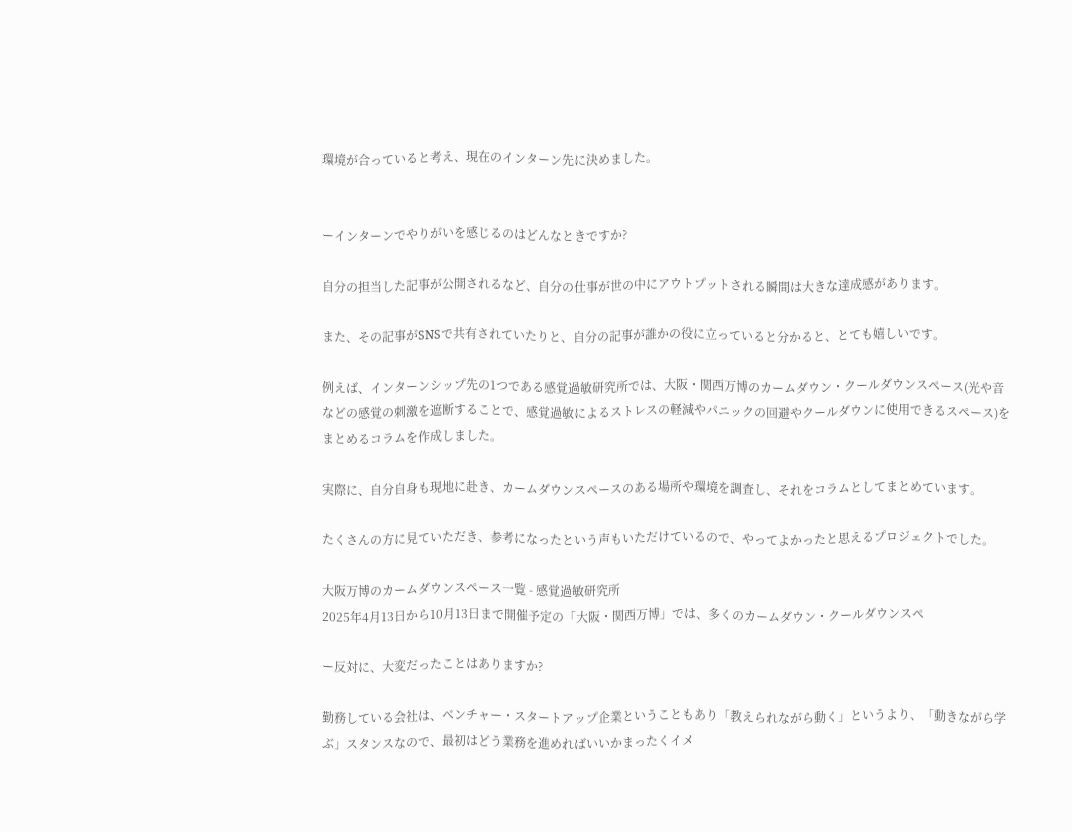環境が合っていると考え、現在のインターン先に決めました。


ーインターンでやりがいを感じるのはどんなときですか?

自分の担当した記事が公開されるなど、自分の仕事が世の中にアウトプットされる瞬間は大きな達成感があります。

また、その記事がSNSで共有されていたりと、自分の記事が誰かの役に立っていると分かると、とても嬉しいです。

例えば、インターンシップ先の1つである感覚過敏研究所では、大阪・関西万博のカームダウン・クールダウンスペース(光や音などの感覚の刺激を遮断することで、感覚過敏によるストレスの軽減やパニックの回避やクールダウンに使用できるスペース)をまとめるコラムを作成しました。

実際に、自分自身も現地に赴き、カームダウンスペースのある場所や環境を調査し、それをコラムとしてまとめています。

たくさんの方に見ていただき、参考になったという声もいただけているので、やってよかったと思えるプロジェクトでした。

大阪万博のカームダウンスペース一覧 - 感覚過敏研究所
2025年4月13日から10月13日まで開催予定の「大阪・関西万博」では、多くのカームダウン・クールダウンスペ

ー反対に、大変だったことはありますか?

勤務している会社は、ベンチャー・スタートアップ企業ということもあり「教えられながら動く」というより、「動きながら学ぶ」スタンスなので、最初はどう業務を進めればいいかまったくイメ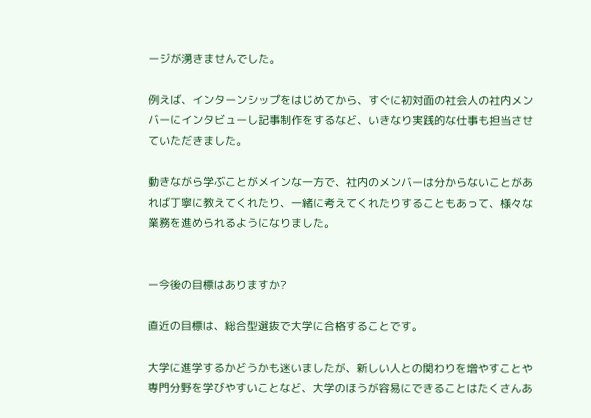ージが湧きませんでした。

例えば、インターンシップをはじめてから、すぐに初対面の社会人の社内メンバーにインタビューし記事制作をするなど、いきなり実践的な仕事も担当させていただきました。

動きながら学ぶことがメインな一方で、社内のメンバーは分からないことがあれば丁寧に教えてくれたり、一緒に考えてくれたりすることもあって、様々な業務を進められるようになりました。


ー今後の目標はありますか?

直近の目標は、総合型選抜で大学に合格することです。

大学に進学するかどうかも迷いましたが、新しい人との関わりを増やすことや専門分野を学びやすいことなど、大学のほうが容易にできることはたくさんあ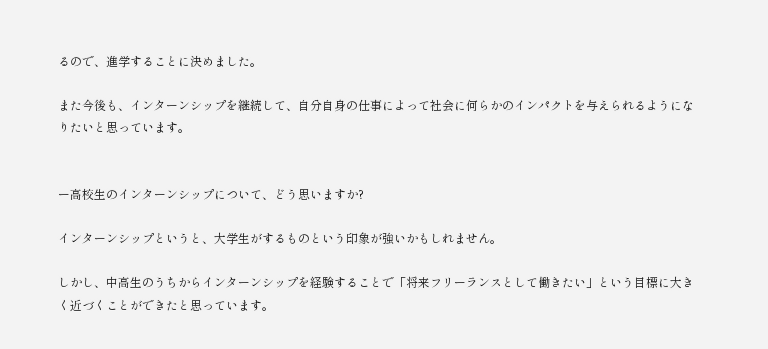るので、進学することに決めました。

また今後も、インターンシップを継続して、自分自身の仕事によって社会に何らかのインパクトを与えられるようになりたいと思っています。


ー高校生のインターンシップについて、どう思いますか?

インターンシップというと、大学生がするものという印象が強いかもしれません。

しかし、中高生のうちからインターンシップを経験することで「将来フリーランスとして働きたい」という目標に大きく近づくことができたと思っています。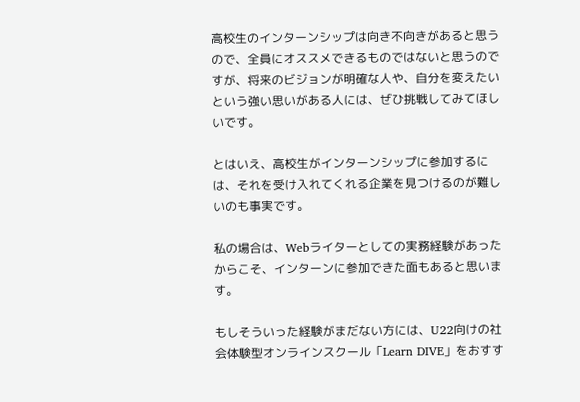高校生のインターンシップは向き不向きがあると思うので、全員にオススメできるものではないと思うのですが、将来のビジョンが明確な人や、自分を変えたいという強い思いがある人には、ぜひ挑戦してみてほしいです。

とはいえ、高校生がインターンシップに参加するには、それを受け入れてくれる企業を見つけるのが難しいのも事実です。

私の場合は、Webライターとしての実務経験があったからこそ、インターンに参加できた面もあると思います。

もしそういった経験がまだない方には、U22向けの社会体験型オンラインスクール「Learn DIVE」をおすす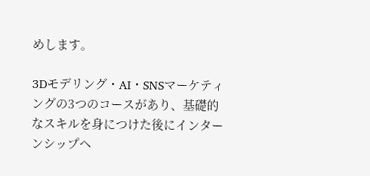めします。

3Dモデリング・AI・SNSマーケティングの3つのコースがあり、基礎的なスキルを身につけた後にインターンシップへ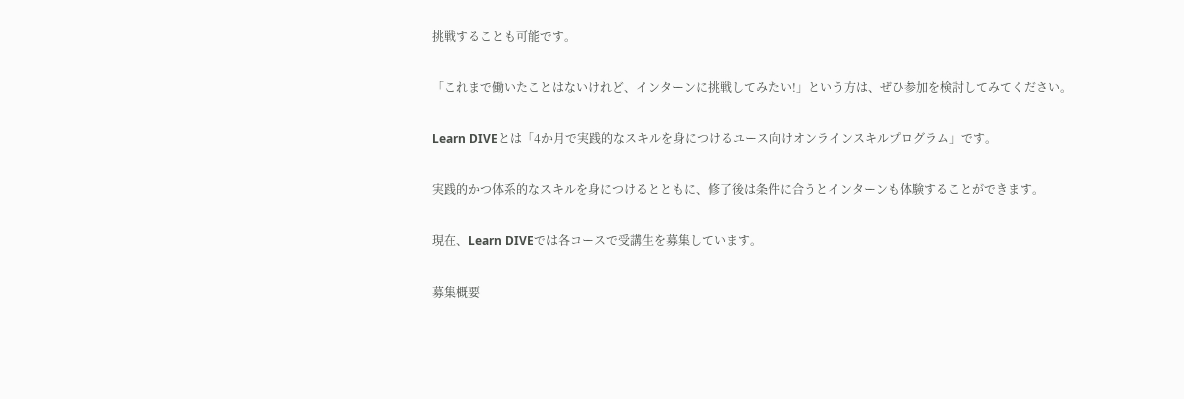挑戦することも可能です。

「これまで働いたことはないけれど、インターンに挑戦してみたい!」という方は、ぜひ参加を検討してみてください。

Learn DIVEとは「4か月で実践的なスキルを身につけるユース向けオンラインスキルプログラム」です。

実践的かつ体系的なスキルを身につけるとともに、修了後は条件に合うとインターンも体験することができます。

現在、Learn DIVEでは各コースで受講生を募集しています。

募集概要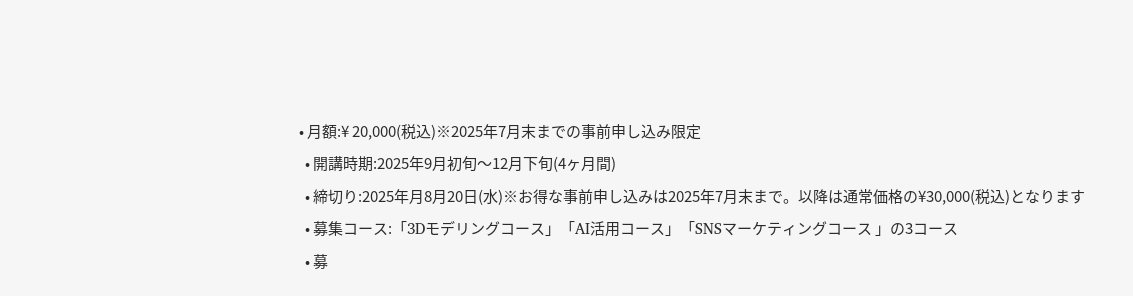• 月額:¥ 20,000(税込)※2025年7月末までの事前申し込み限定
  • 開講時期:2025年9月初旬〜12月下旬(4ヶ月間)
  • 締切り:2025年月8月20日(水)※お得な事前申し込みは2025年7月末まで。以降は通常価格の¥30,000(税込)となります
  • 募集コース:「3Dモデリングコース」「AI活用コース」「SNSマーケティングコース 」の3コース
  • 募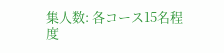集人数: 各コース15名程度